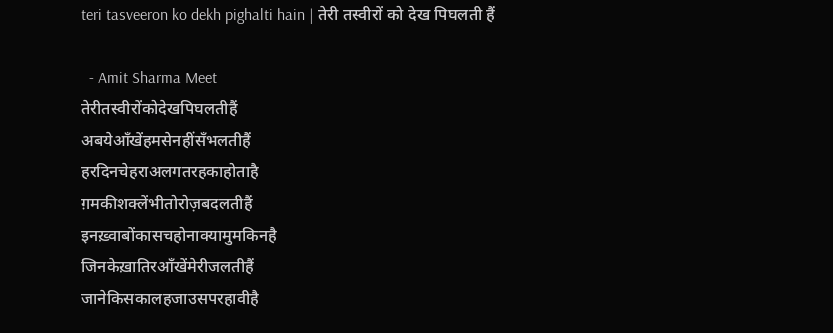teri tasveeron ko dekh pighalti hain | तेरी तस्वीरों को देख पिघलती हैं

  - Amit Sharma Meet
तेरीतस्वीरोंकोदेखपिघलतीहैं
अबयेआँखेंहमसेनहींसँभलतीहैं
हरदिनचेहराअलगतरहकाहोताहै
ग़मकीशक्लेंभीतोरोज़बदलतीहैं
इनख़्वाबोंकासचहोनाक्यामुमकिनहै
जिनकेख़ातिरआँखेंमेरीजलतीहैं
जानेकिसकालहजाउसपरहावीहै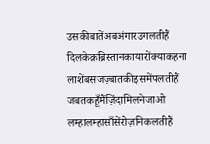उसकीबातेंअबअंगारउगलतीहैं
दिलकेक़ब्रिस्तानकायारोंक्याकहना
लाशेंबसजज़्बातकीइसमेंपलतीहैं
जबतकहूँमैंज़िंदामिलनेजाओ
लम्हालम्हासाँसेंरोज़निकलतीहैं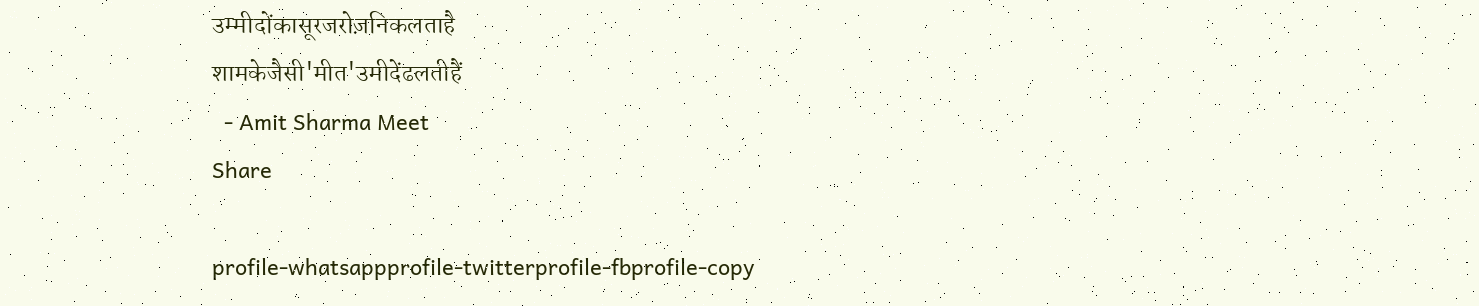उम्मीदोंकासूरजरोज़निकलताहै
शामकेजैसी'मीत'उमीदेंढलतीहैं
  - Amit Sharma Meet
Share

profile-whatsappprofile-twitterprofile-fbprofile-copy